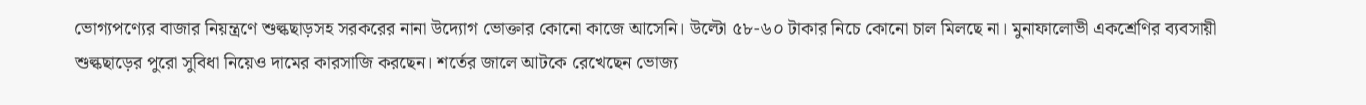ভোগ্যপণ্যের বাজার নিয়ন্ত্রণে শুল্কছাড়সহ সরকরের নানা উদ্যোগ ভোক্তার কোনো কাজে আসেনি। উল্টো ৫৮-৬০ টাকার নিচে কোনো চাল মিলছে না। মুনাফালোভী একশ্রেণির ব্যবসায়ী শুল্কছাড়ের পুরো সুবিধা নিয়েও দামের কারসাজি করছেন। শর্তের জালে আটকে রেখেছেন ভোজ্য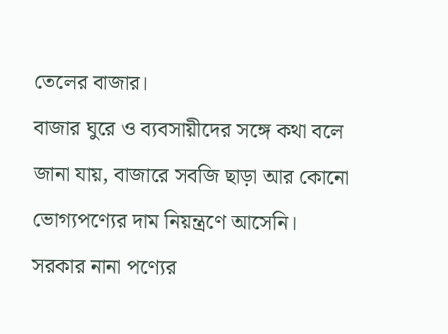তেলের বাজার।
বাজার ঘুরে ও ব্যবসায়ীদের সঙ্গে কথা বলে জানা যায়, বাজারে সবজি ছাড়া আর কোনো ভোগ্যপণ্যের দাম নিয়ন্ত্রণে আসেনি। সরকার নানা পণ্যের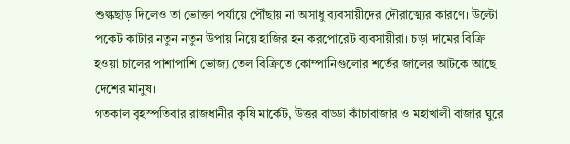শুল্কছাড় দিলেও তা ভোক্তা পর্যায়ে পৌঁছায় না অসাধু ব্যবসায়ীদের দৌরাত্ম্যের কারণে। উল্টো পকেট কাটার নতুন নতুন উপায় নিয়ে হাজির হন করপোরেট ব্যবসায়ীরা। চড়া দামের বিক্রি হওয়া চালের পাশাপাশি ভোজ্য তেল বিক্রিতে কোম্পানিগুলোর শর্তের জালের আটকে আছে দেশের মানুষ।
গতকাল বৃহস্পতিবার রাজধানীর কৃষি মার্কেট, উত্তর বাড্ডা কাঁচাবাজার ও মহাখালী বাজার ঘুরে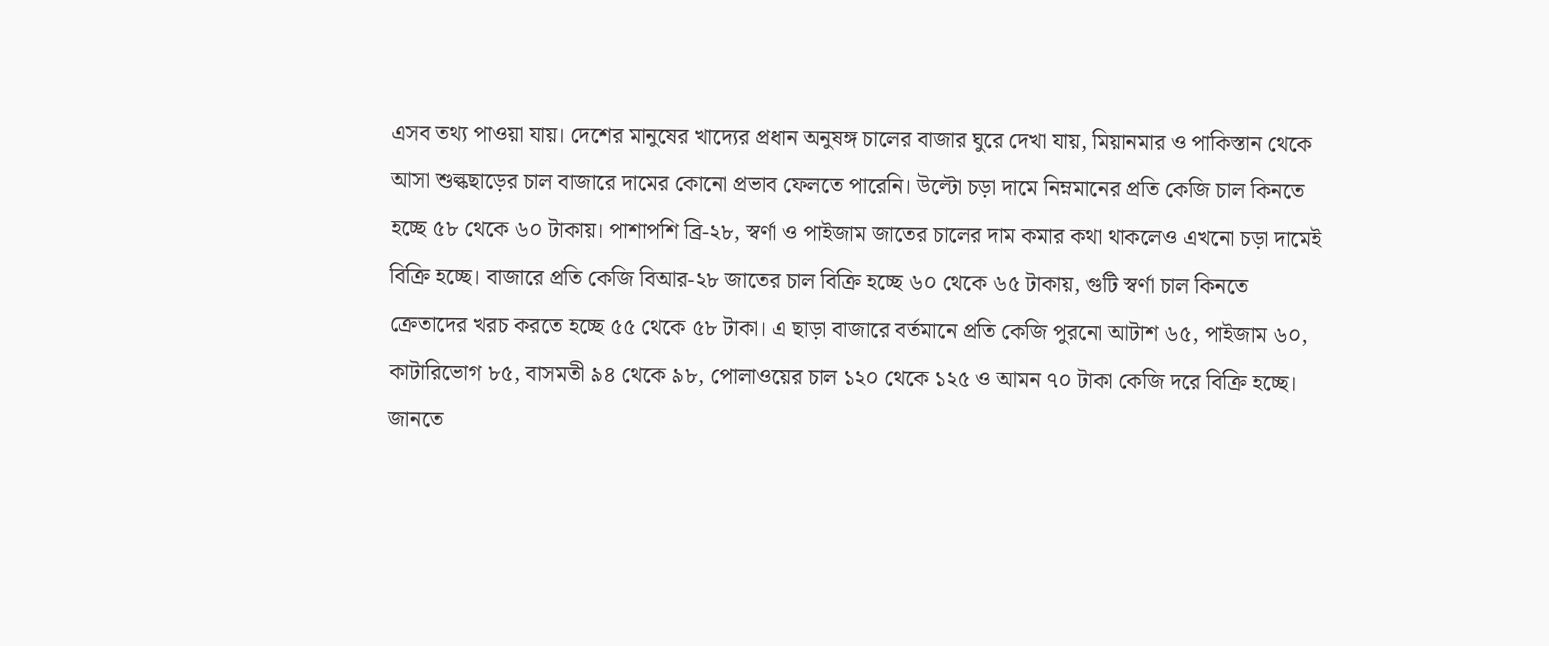এসব তথ্য পাওয়া যায়। দেশের মানুষের খাদ্যের প্রধান অনুষঙ্গ চালের বাজার ঘুরে দেখা যায়, মিয়ানমার ও পাকিস্তান থেকে আসা শুল্কছাড়ের চাল বাজারে দামের কোনো প্রভাব ফেলতে পারেনি। উল্টো চড়া দামে নিম্নমানের প্রতি কেজি চাল কিনতে হচ্ছে ৫৮ থেকে ৬০ টাকায়। পাশাপশি ব্রি-২৮, স্বর্ণা ও পাইজাম জাতের চালের দাম কমার কথা থাকলেও এখনো চড়া দামেই বিক্রি হচ্ছে। বাজারে প্রতি কেজি বিআর-২৮ জাতের চাল বিক্রি হচ্ছে ৬০ থেকে ৬৫ টাকায়, গুটি স্বর্ণা চাল কিনতে ক্রেতাদের খরচ করতে হচ্ছে ৫৫ থেকে ৫৮ টাকা। এ ছাড়া বাজারে বর্তমানে প্রতি কেজি পুরনো আটাশ ৬৫, পাইজাম ৬০, কাটারিভোগ ৮৫, বাসমতী ৯৪ থেকে ৯৮, পোলাওয়ের চাল ১২০ থেকে ১২৫ ও আমন ৭০ টাকা কেজি দরে বিক্রি হচ্ছে।
জানতে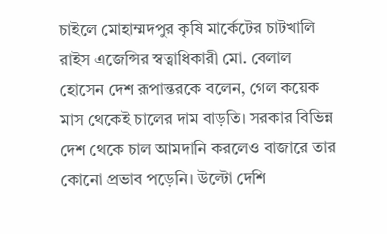চাইলে মোহাম্মদপুর কৃষি মার্কেটের চাটখালি রাইস এজেন্সির স্বত্বাধিকারী মো. বেলাল হোসেন দেশ রূপান্তরকে বলেন, গেল কয়েক মাস থেকেই চালের দাম বাড়তি। সরকার বিভিন্ন দেশ থেকে চাল আমদানি করলেও বাজারে তার কোনো প্রভাব পড়েনি। উল্টো দেশি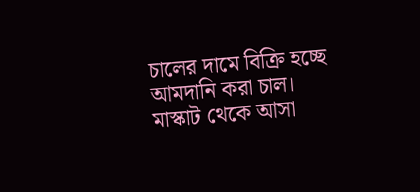চালের দামে বিক্রি হচ্ছে আমদানি করা চাল।
মাস্কাট থেকে আসা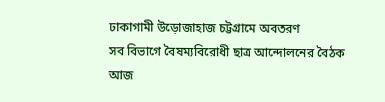ঢাকাগামী উড়োজাহাজ চট্টগ্রামে অবতরণ
সব বিভাগে বৈষম্যবিরোধী ছাত্র আন্দোলনের বৈঠক আজ